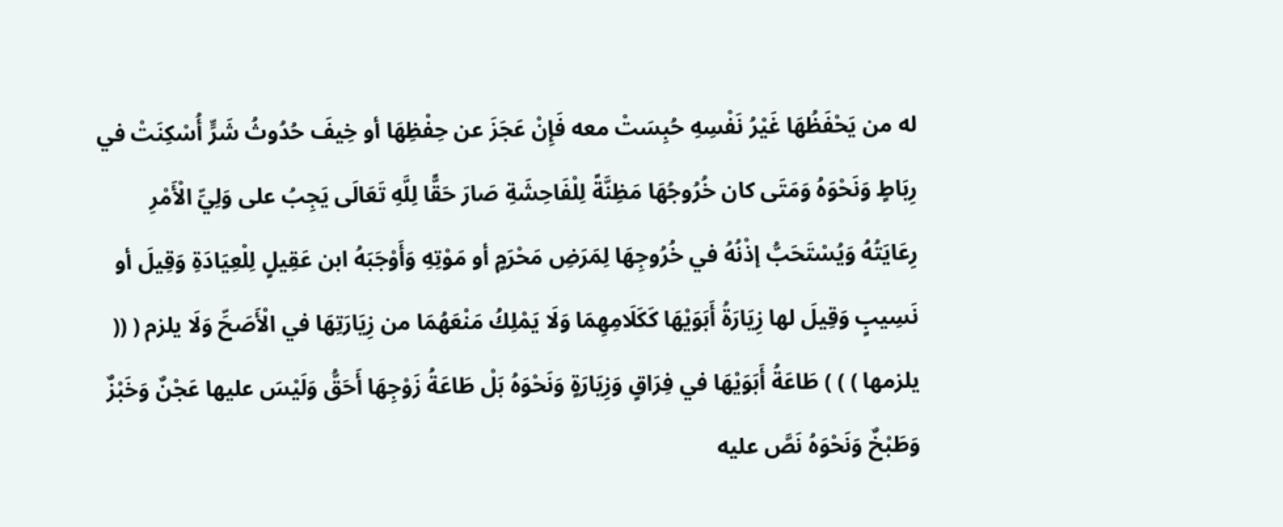له من يَحْفَظُهَا غَيْرُ نَفْسِهِ حُبِسَتْ معه فَإِنْ عَجَزَ عن حِفْظِهَا أو خِيفَ حُدُوثُ شَرٍّ أُسْكِنَتْ في رِبَاطٍ وَنَحْوَهُ وَمَتَى كان خُرُوجُهَا مَظِنَّةً لِلْفَاحِشَةِ صَارَ حَقًّا لِلَّهِ تَعَالَى يَجِبُ على وَلِيِّ الْأَمْرِ رِعَايَتُهُ وَيُسْتَحَبُّ إذْنُهُ في خُرُوجِهَا لِمَرَضِ مَحْرَمٍ أو مَوْتِهِ وَأَوْجَبَهُ ابن عَقِيلٍ لِلْعِيَادَةِ وَقِيلَ أو نَسِيبٍ وَقِيلَ لها زِيَارَةُ أَبَوَيْهَا كَكَلَامِهِمَا وَلَا يَمْلِكُ مَنْعَهُمَا من زِيَارَتِهَا في الْأَصَحِّ وَلَا يلزم ( (( يلزمها ) ) ) طَاعَةُ أَبَوَيْهَا في فِرَاقٍ وَزِيَارَةٍ وَنَحْوَهُ بَلْ طَاعَةُ زَوْجِهَا أَحَقُّ وَلَيْسَ عليها عَجْنٌ وَخَبْزٌ وَطَبْخٌ وَنَحْوَهُ نَصَّ عليه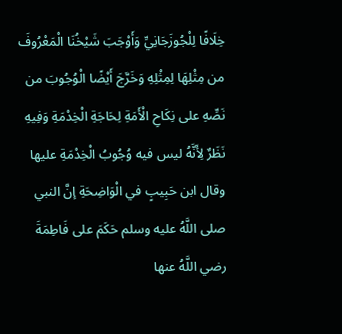خِلَافًا لِلْجُوزَجَانِيِّ وَأَوْجَبَ شَيْخُنَا الْمَعْرُوفَ من مِثْلِهَا لِمِثْلِهِ وَخَرَّجَ أَيْضًا الْوُجُوبَ من نَصِّهِ على نِكَاحِ الْأَمَةِ لِحَاجَةِ الْخِدْمَةِ وَفِيهِ نَظَرٌ لِأَنَّهُ ليس فيه وُجُوبُ الْخِدْمَةِ عليها وقال ابن حَبِيبٍ في الْوَاضِحَةِ إنَّ النبي صلى اللَّهُ عليه وسلم حَكَمَ على فَاطِمَةَ رضي اللَّهُ عنها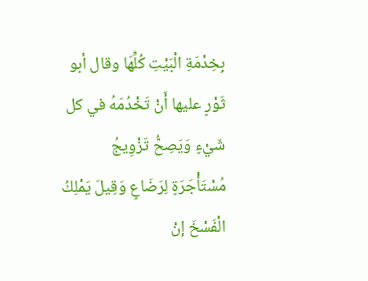بِخِدْمَةِ الْبَيْتِ كُلِّهَا وقال أبو ثَوْرٍ عليها أَنْ تَخْدُمَهُ في كل شَيْءٍ وَيَصِحُّ تَزْوِيجُ مُسْتَأْجَرَةٍ لِرَضَاعٍ وَقِيلَ يَمْلِكُ الْفَسْخَ إنْ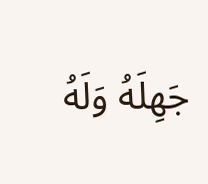جَهِلَهُ وَلَهُ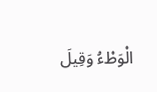الْوَطْءُ وَقِيلَ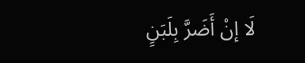لَا إنْ أَضَرَّ بِلَبَنٍ